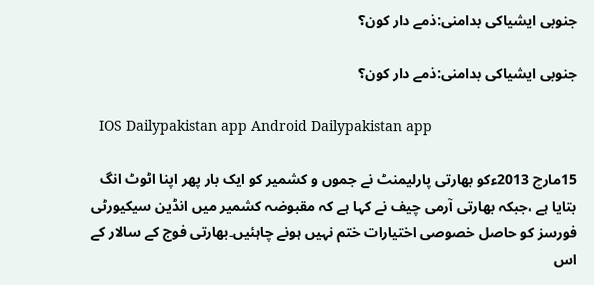جنوبی ایشیاکی بدامنی:ذمے دار کون؟

جنوبی ایشیاکی بدامنی:ذمے دار کون؟

  IOS Dailypakistan app Android Dailypakistan app

15مارچ 2013ءکو بھارتی پارلیمنٹ نے جموں و کشمیر کو ایک بار پھر اپنا اٹوٹ انگ بتایا ہے ،جبکہ بھارتی آرمی چیف نے کہا ہے کہ مقبوضہ کشمیر میں انڈین سیکیورٹی فورسز کو حاصل خصوصی اختیارات ختم نہیں ہونے چاہئیں۔بھارتی فوج کے سالار کے اس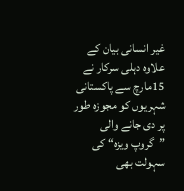غیر انسانی بیان کے علاوہ دہلی سرکار نے 15مارچ سے پاکستانی شہریوں کو مجوزہ طور پر دی جانے والی ”گروپ ویزہ“ کی سہولت بھی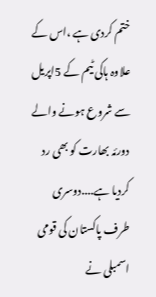ختم کردی ہے ،اس کے علاوہ ہاکی ٹیم کے 5اپریل سے شروع ہونے والے دورئہ بھارت کو بھی رد کردیا ہے....دوسری طرف پاکستان کی قومی اسمبلی نے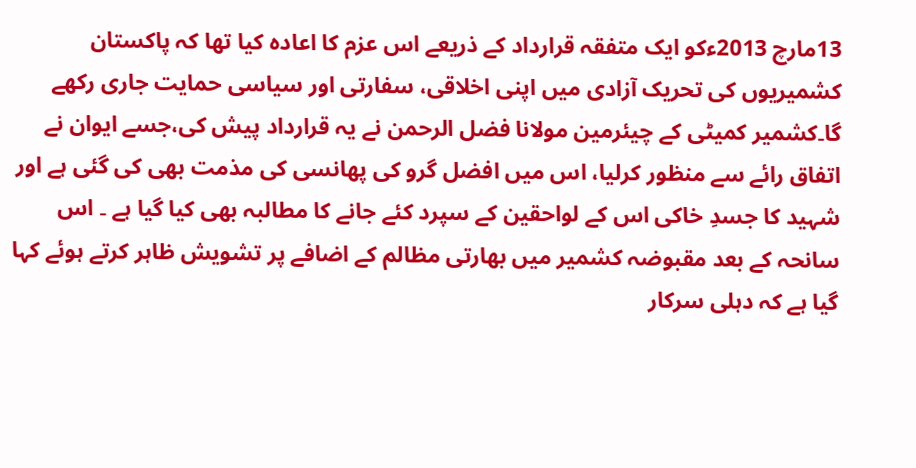13مارچ 2013ءکو ایک متفقہ قرارداد کے ذریعے اس عزم کا اعادہ کیا تھا کہ پاکستان کشمیریوں کی تحریک آزادی میں اپنی اخلاقی، سفارتی اور سیاسی حمایت جاری رکھے گا۔کشمیر کمیٹی کے چیئرمین مولانا فضل الرحمن نے یہ قرارداد پیش کی،جسے ایوان نے اتفاق رائے سے منظور کرلیا، اس میں افضل گرو کی پھانسی کی مذمت بھی کی گئی ہے اور شہید کا جسدِ خاکی اس کے لواحقین کے سپرد کئے جانے کا مطالبہ بھی کیا گیا ہے ۔ اس سانحہ کے بعد مقبوضہ کشمیر میں بھارتی مظالم کے اضافے پر تشویش ظاہر کرتے ہوئے کہا گیا ہے کہ دہلی سرکار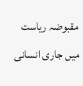مقبوضہ ریاست میں جاری انسانی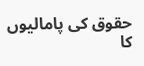حقوق کی پامالیوں کا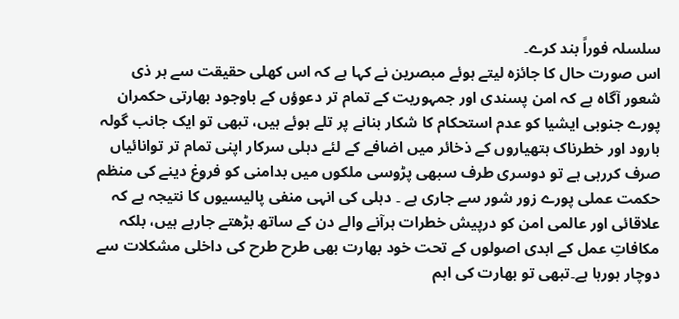سلسلہ فوراً بند کرے۔
اس صورت حال کا جائزہ لیتے ہوئے مبصرین نے کہا ہے کہ اس کھلی حقیقت سے ہر ذی شعور آگاہ ہے کہ امن پسندی اور جمہوریت کے تمام تر دعوؤں کے باوجود بھارتی حکمران پورے جنوبی ایشیا کو عدم استحکام کا شکار بنانے پر تلے ہوئے ہیں، تبھی تو ایک جانب گولہ بارود اور خطرناک ہتھیاروں کے ذخائر میں اضافے کے لئے دہلی سرکار اپنی تمام تر توانائیاں صرف کررہی ہے تو دوسری طرف سبھی پڑوسی ملکوں میں بدامنی کو فروغ دینے کی منظم حکمت عملی پورے زور شور سے جاری ہے ۔ دہلی کی انہی منفی پالیسیوں کا نتیجہ ہے کہ علاقائی اور عالمی امن کو درپیش خطرات ہرآنے والے دن کے ساتھ بڑھتے جارہے ہیں، بلکہ مکافاتِ عمل کے ابدی اصولوں کے تحت خود بھارت بھی طرح طرح کی داخلی مشکلات سے دوچار ہورہا ہے۔تبھی تو بھارت کی اہم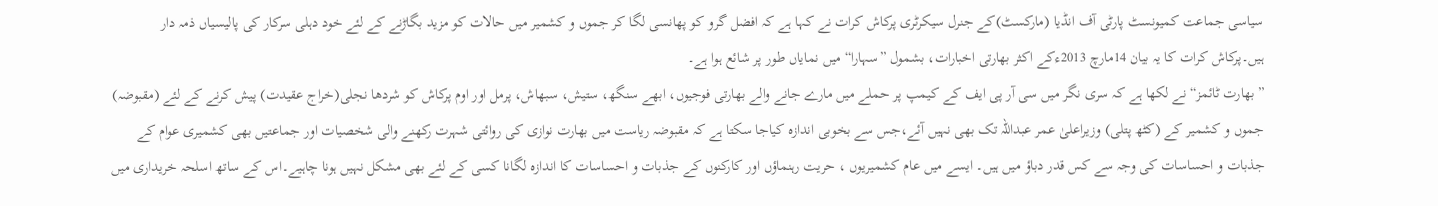سیاسی جماعت کمیونسٹ پارٹی آف انڈیا (مارکسٹ)کے جنرل سیکرٹری پرکاش کرات نے کہا ہے کہ افضل گرو کو پھانسی لگا کر جموں و کشمیر میں حالات کو مزید بگاڑنے کے لئے خود دہلی سرکار کی پالیسیاں ذمہ دار ہیں۔پرکاش کرات کا یہ بیان 14مارچ 2013ءکے اکثر بھارتی اخبارات، بشمول ”سہارا“ میں نمایاں طور پر شائع ہوا ہے۔
”بھارت ٹائمز“ نے لکھا ہے کہ سری نگر میں سی آر پی ایف کے کیمپ پر حملے میں مارے جانے والے بھارتی فوجیوں، ابھے سنگھ، ستیش، سبھاش، پرمل اور اوم پرکاش کو شردھا نجلی(خراج عقیدت) پیش کرنے کے لئے (مقبوضہ) جموں و کشمیر کے (کٹھ پتلی) وزیراعلیٰ عمر عبداللہ تک بھی نہیں آئے،جس سے بخوبی اندازہ کیاجا سکتا ہے کہ مقبوضہ ریاست میں بھارت نوازی کی روائتی شہرت رکھنے والی شخصیات اور جماعتیں بھی کشمیری عوام کے جذبات و احساسات کی وجہ سے کس قدر دباؤ میں ہیں۔ ایسے میں عام کشمیریوں ، حریت رہنماؤں اور کارکنوں کے جذبات و احساسات کا اندازہ لگانا کسی کے لئے بھی مشکل نہیں ہونا چاہیے۔اس کے ساتھ اسلحہ خریداری میں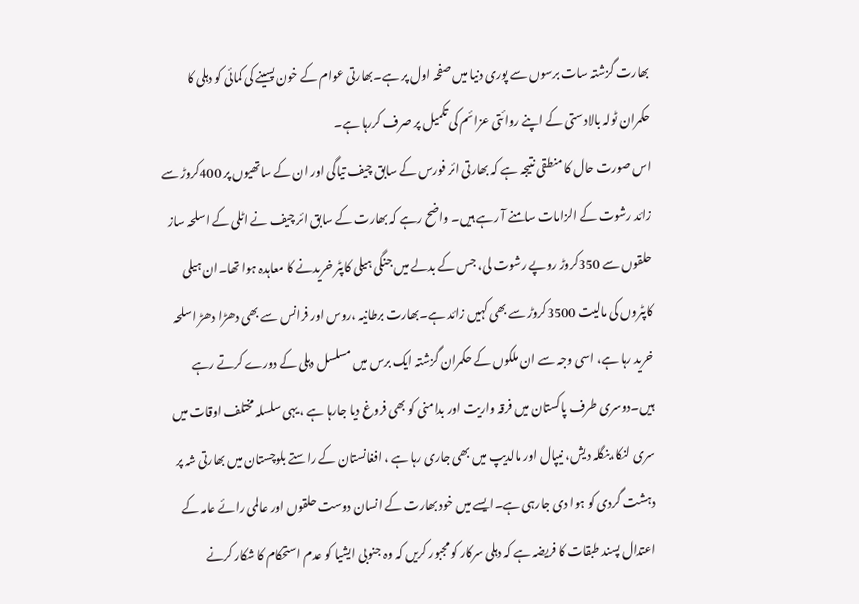بھارت گزشتہ سات برسوں سے پوری دنیا میں صفحہ اول پر ہے۔بھارتی عوام کے خون پسینے کی کمائی کو دہلی کا حکمران ٹولہ بالادستی کے اپنے روائتی عزائم کی تکمیل پر صرف کررہا ہے۔
اس صورت حال کا منطقی نتیجہ ہے کہ بھارتی ائر فورس کے سابق چیف تیاگی اور ان کے ساتھیوں پر 400کروڑ سے زائد رشوت کے الزامات سامنے آ رہے ہیں۔ واضح رہے کہ بھارت کے سابق ائر چیف نے اٹلی کے اسلحہ ساز حلقوں سے 350کروڑ روپے رشوت لی، جس کے بدلے میں جنگی ہیلی کاپٹر خریدنے کا معاہدہ ہوا تھا۔ان ہیلی کاپٹروں کی مالیت 3500کروڑ سے بھی کہیں زائد ہے۔بھارت برطانیہ ،روس اور فرانس سے بھی دھڑا دھڑ اسلحہ خرید رہا ہے، اسی وجہ سے ان ملکوں کے حکمران گزشتہ ایک برس میں مسلسل دہلی کے دورے کرتے رہے ہیں۔دوسری طرف پاکستان میں فرقہ واریت اور بدامنی کو بھی فروغ دیا جارہا ہے ، یہی سلسلہ مختلف اوقات میں سری لنکا،بنگلہ دیش، نیپال اور مالدیپ میں بھی جاری رہا ہے ، افغانستان کے راستے بلوچستان میں بھارتی شہ پر دہشت گردی کو ہوا دی جارہی ہے۔ایسے میں خود بھارت کے انسان دوست حلقوں اور عالمی رائے عامہ کے اعتدال پسند طبقات کا فریضہ ہے کہ دہلی سرکار کو مجبور کریں کہ وہ جنوبی ایشیا کو عدم استحکام کا شکار کرنے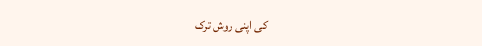کی اپنی روش ترک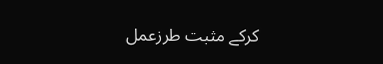کرکے مثبت طرزعمل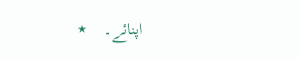اپنائے۔    ٭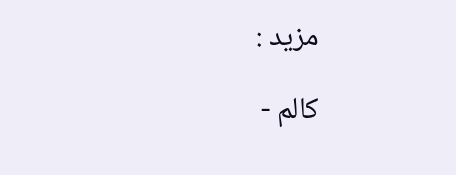مزید :

کالم -